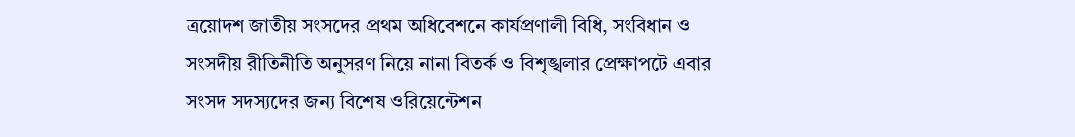ত্রয়োদশ জাতীয় সংসদের প্রথম অধিবেশনে কার্যপ্রণালী বিধি, সংবিধান ও সংসদীয় রীতিনীতি অনুসরণ নিয়ে নানা বিতর্ক ও বিশৃঙ্খলার প্রেক্ষাপটে এবার সংসদ সদস্যদের জন্য বিশেষ ওরিয়েন্টেশন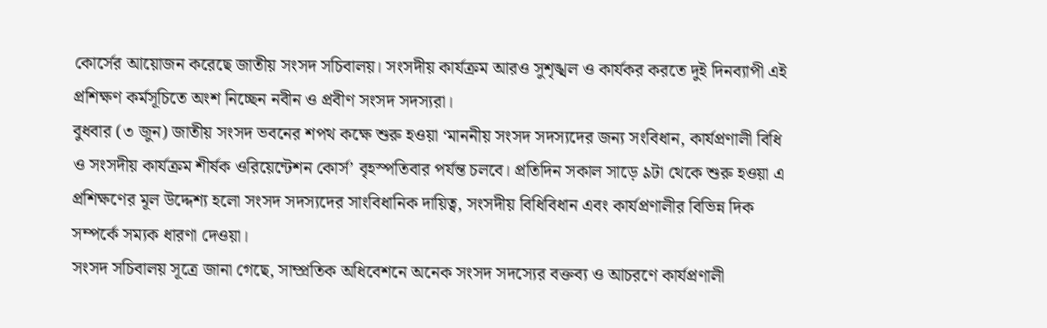কোর্সের আয়োজন করেছে জাতীয় সংসদ সচিবালয়। সংসদীয় কার্যক্রম আরও সুশৃঙ্খল ও কার্যকর করতে দুই দিনব্যাপী এই প্রশিক্ষণ কর্মসূচিতে অংশ নিচ্ছেন নবীন ও প্রবীণ সংসদ সদস্যরা।
বুধবার (৩ জুন) জাতীয় সংসদ ভবনের শপথ কক্ষে শুরু হওয়া ‘মাননীয় সংসদ সদস্যদের জন্য সংবিধান, কার্যপ্রণালী বিধি ও সংসদীয় কার্যক্রম শীর্ষক ওরিয়েন্টেশন কোর্স’ বৃহস্পতিবার পর্যন্ত চলবে। প্রতিদিন সকাল সাড়ে ৯টা থেকে শুরু হওয়া এ প্রশিক্ষণের মূল উদ্দেশ্য হলো সংসদ সদস্যদের সাংবিধানিক দায়িত্ব, সংসদীয় বিধিবিধান এবং কার্যপ্রণালীর বিভিন্ন দিক সম্পর্কে সম্যক ধারণা দেওয়া।
সংসদ সচিবালয় সূত্রে জানা গেছে, সাম্প্রতিক অধিবেশনে অনেক সংসদ সদস্যের বক্তব্য ও আচরণে কার্যপ্রণালী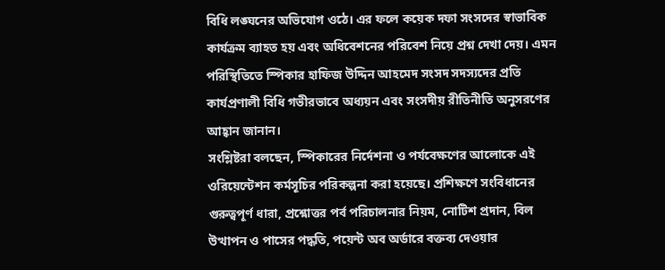বিধি লঙ্ঘনের অভিযোগ ওঠে। এর ফলে কয়েক দফা সংসদের স্বাভাবিক কার্যক্রম ব্যাহত হয় এবং অধিবেশনের পরিবেশ নিয়ে প্রশ্ন দেখা দেয়। এমন পরিস্থিতিতে স্পিকার হাফিজ উদ্দিন আহমেদ সংসদ সদস্যদের প্রতি কার্যপ্রণালী বিধি গভীরভাবে অধ্যয়ন এবং সংসদীয় রীতিনীতি অনুসরণের আহ্বান জানান।
সংশ্লিষ্টরা বলছেন, স্পিকারের নির্দেশনা ও পর্যবেক্ষণের আলোকে এই ওরিয়েন্টেশন কর্মসূচির পরিকল্পনা করা হয়েছে। প্রশিক্ষণে সংবিধানের গুরুত্বপূর্ণ ধারা, প্রশ্নোত্তর পর্ব পরিচালনার নিয়ম, নোটিশ প্রদান, বিল উত্থাপন ও পাসের পদ্ধতি, পয়েন্ট অব অর্ডারে বক্তব্য দেওয়ার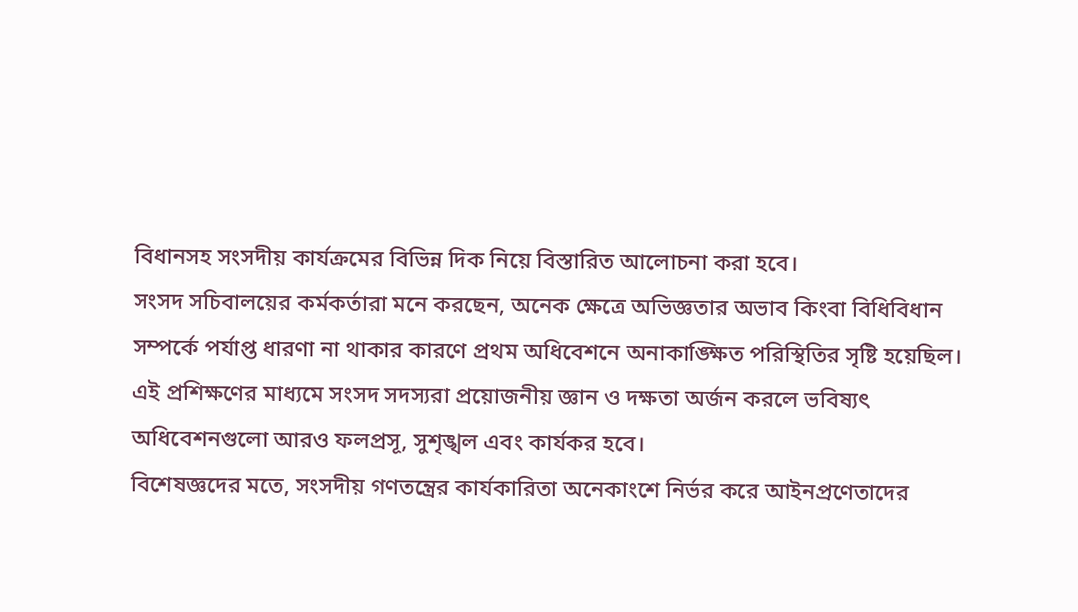বিধানসহ সংসদীয় কার্যক্রমের বিভিন্ন দিক নিয়ে বিস্তারিত আলোচনা করা হবে।
সংসদ সচিবালয়ের কর্মকর্তারা মনে করছেন, অনেক ক্ষেত্রে অভিজ্ঞতার অভাব কিংবা বিধিবিধান সম্পর্কে পর্যাপ্ত ধারণা না থাকার কারণে প্রথম অধিবেশনে অনাকাঙ্ক্ষিত পরিস্থিতির সৃষ্টি হয়েছিল। এই প্রশিক্ষণের মাধ্যমে সংসদ সদস্যরা প্রয়োজনীয় জ্ঞান ও দক্ষতা অর্জন করলে ভবিষ্যৎ অধিবেশনগুলো আরও ফলপ্রসূ, সুশৃঙ্খল এবং কার্যকর হবে।
বিশেষজ্ঞদের মতে, সংসদীয় গণতন্ত্রের কার্যকারিতা অনেকাংশে নির্ভর করে আইনপ্রণেতাদের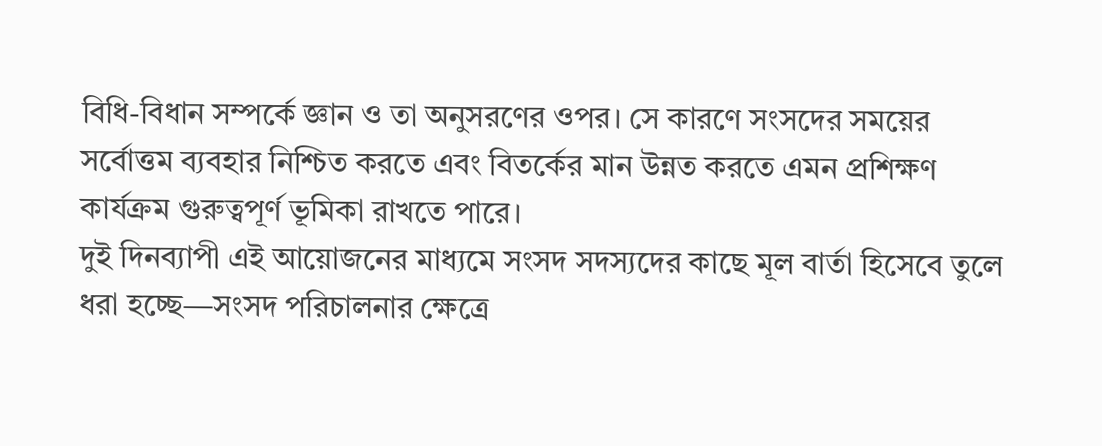বিধি-বিধান সম্পর্কে জ্ঞান ও তা অনুসরণের ওপর। সে কারণে সংসদের সময়ের সর্বোত্তম ব্যবহার নিশ্চিত করতে এবং বিতর্কের মান উন্নত করতে এমন প্রশিক্ষণ কার্যক্রম গুরুত্বপূর্ণ ভূমিকা রাখতে পারে।
দুই দিনব্যাপী এই আয়োজনের মাধ্যমে সংসদ সদস্যদের কাছে মূল বার্তা হিসেবে তুলে ধরা হচ্ছে—সংসদ পরিচালনার ক্ষেত্রে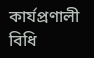কার্যপ্রণালী বিধি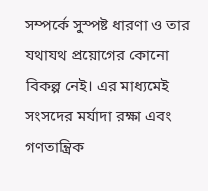সম্পর্কে সুস্পষ্ট ধারণা ও তার যথাযথ প্রয়োগের কোনো বিকল্প নেই। এর মাধ্যমেই সংসদের মর্যাদা রক্ষা এবং গণতান্ত্রিক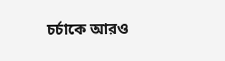চর্চাকে আরও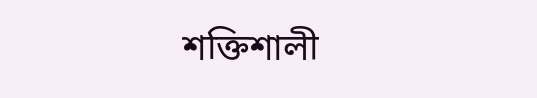শক্তিশালী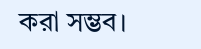করা সম্ভব।